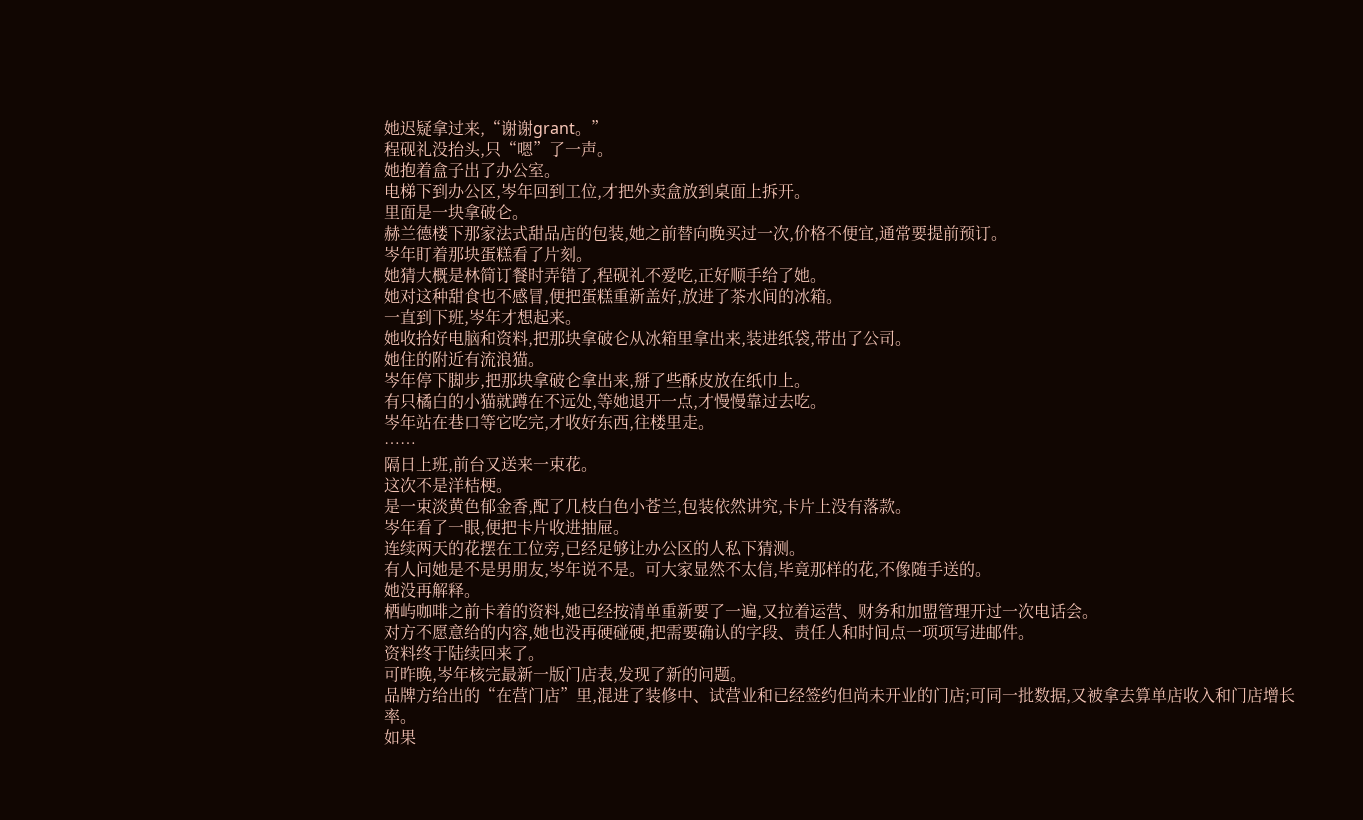她迟疑拿过来,“谢谢grant。”
程砚礼没抬头,只“嗯”了一声。
她抱着盒子出了办公室。
电梯下到办公区,岑年回到工位,才把外卖盒放到桌面上拆开。
里面是一块拿破仑。
赫兰德楼下那家法式甜品店的包装,她之前替向晚买过一次,价格不便宜,通常要提前预订。
岑年盯着那块蛋糕看了片刻。
她猜大概是林简订餐时弄错了,程砚礼不爱吃,正好顺手给了她。
她对这种甜食也不感冒,便把蛋糕重新盖好,放进了茶水间的冰箱。
一直到下班,岑年才想起来。
她收拾好电脑和资料,把那块拿破仑从冰箱里拿出来,装进纸袋,带出了公司。
她住的附近有流浪猫。
岑年停下脚步,把那块拿破仑拿出来,掰了些酥皮放在纸巾上。
有只橘白的小猫就蹲在不远处,等她退开一点,才慢慢靠过去吃。
岑年站在巷口等它吃完,才收好东西,往楼里走。
……
隔日上班,前台又送来一束花。
这次不是洋桔梗。
是一束淡黄色郁金香,配了几枝白色小苍兰,包装依然讲究,卡片上没有落款。
岑年看了一眼,便把卡片收进抽屉。
连续两天的花摆在工位旁,已经足够让办公区的人私下猜测。
有人问她是不是男朋友,岑年说不是。可大家显然不太信,毕竟那样的花,不像随手送的。
她没再解释。
栖屿咖啡之前卡着的资料,她已经按清单重新要了一遍,又拉着运营、财务和加盟管理开过一次电话会。
对方不愿意给的内容,她也没再硬碰硬,把需要确认的字段、责任人和时间点一项项写进邮件。
资料终于陆续回来了。
可昨晚,岑年核完最新一版门店表,发现了新的问题。
品牌方给出的“在营门店”里,混进了装修中、试营业和已经签约但尚未开业的门店;可同一批数据,又被拿去算单店收入和门店增长率。
如果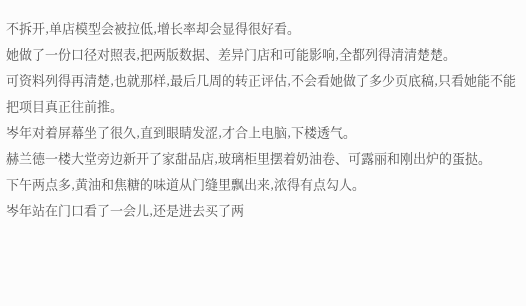不拆开,单店模型会被拉低,增长率却会显得很好看。
她做了一份口径对照表,把两版数据、差异门店和可能影响,全都列得清清楚楚。
可资料列得再清楚,也就那样,最后几周的转正评估,不会看她做了多少页底稿,只看她能不能把项目真正往前推。
岑年对着屏幕坐了很久,直到眼睛发涩,才合上电脑,下楼透气。
赫兰德一楼大堂旁边新开了家甜品店,玻璃柜里摆着奶油卷、可露丽和刚出炉的蛋挞。
下午两点多,黄油和焦糖的味道从门缝里飘出来,浓得有点勾人。
岑年站在门口看了一会儿,还是进去买了两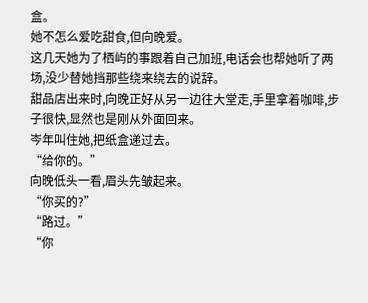盒。
她不怎么爱吃甜食,但向晚爱。
这几天她为了栖屿的事跟着自己加班,电话会也帮她听了两场,没少替她挡那些绕来绕去的说辞。
甜品店出来时,向晚正好从另一边往大堂走,手里拿着咖啡,步子很快,显然也是刚从外面回来。
岑年叫住她,把纸盒递过去。
“给你的。”
向晚低头一看,眉头先皱起来。
“你买的?”
“路过。”
“你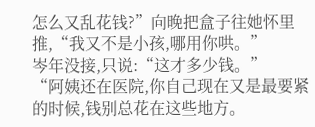怎么又乱花钱?”向晚把盒子往她怀里推,“我又不是小孩,哪用你哄。”
岑年没接,只说:“这才多少钱。”
“阿姨还在医院,你自己现在又是最要紧的时候,钱别总花在这些地方。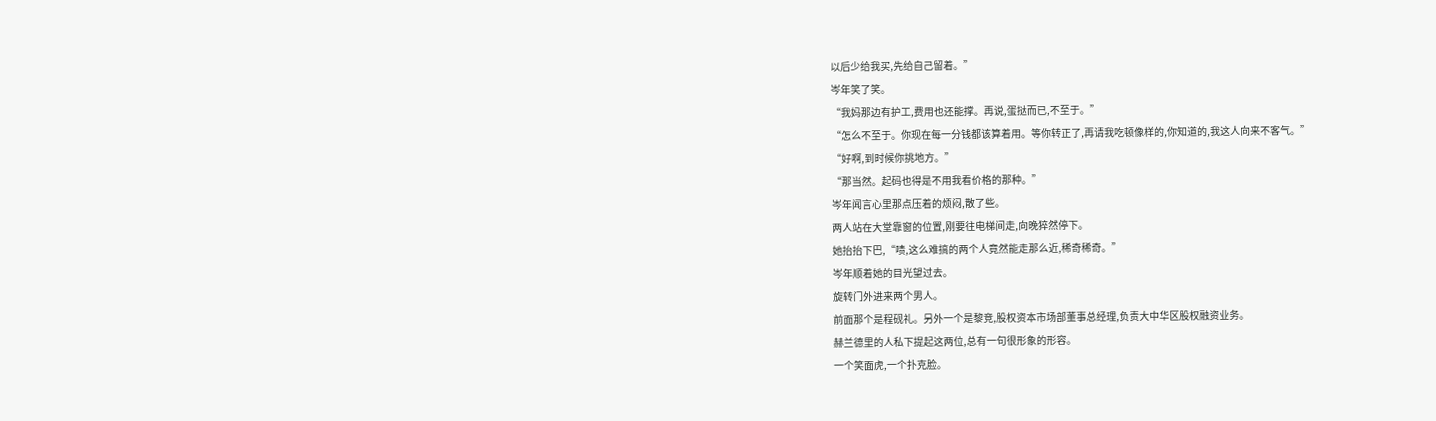以后少给我买,先给自己留着。”
岑年笑了笑。
“我妈那边有护工,费用也还能撑。再说,蛋挞而已,不至于。”
“怎么不至于。你现在每一分钱都该算着用。等你转正了,再请我吃顿像样的,你知道的,我这人向来不客气。”
“好啊,到时候你挑地方。”
“那当然。起码也得是不用我看价格的那种。”
岑年闻言心里那点压着的烦闷,散了些。
两人站在大堂靠窗的位置,刚要往电梯间走,向晚猝然停下。
她抬抬下巴,“啧,这么难搞的两个人竟然能走那么近,稀奇稀奇。”
岑年顺着她的目光望过去。
旋转门外进来两个男人。
前面那个是程砚礼。另外一个是黎竞,股权资本市场部董事总经理,负责大中华区股权融资业务。
赫兰德里的人私下提起这两位,总有一句很形象的形容。
一个笑面虎,一个扑克脸。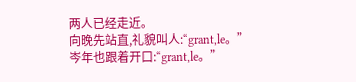两人已经走近。
向晚先站直,礼貌叫人:“grant,le。”
岑年也跟着开口:“grant,le。”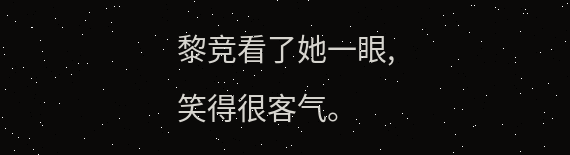黎竞看了她一眼,笑得很客气。